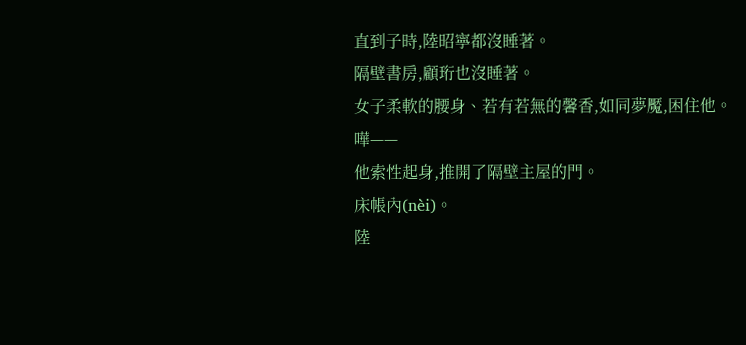直到子時,陸昭寧都沒睡著。
隔壁書房,顧珩也沒睡著。
女子柔軟的腰身、若有若無的馨香,如同夢魘,困住他。
嘩——
他索性起身,推開了隔壁主屋的門。
床帳內(nèi)。
陸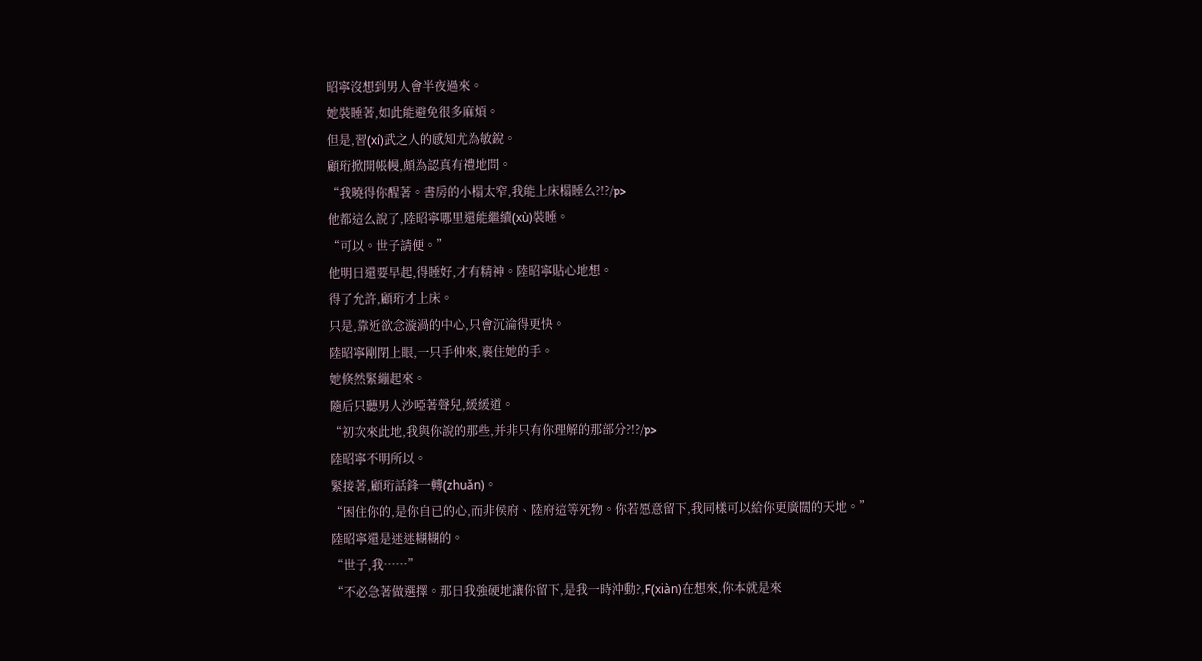昭寧沒想到男人會半夜過來。
她裝睡著,如此能避免很多麻煩。
但是,習(xí)武之人的感知尤為敏銳。
顧珩掀開帳幔,頗為認真有禮地問。
“我曉得你醒著。書房的小榻太窄,我能上床榻睡么?!?/p>
他都這么說了,陸昭寧哪里還能繼續(xù)裝睡。
“可以。世子請便。”
他明日還要早起,得睡好,才有精神。陸昭寧貼心地想。
得了允許,顧珩才上床。
只是,靠近欲念漩渦的中心,只會沉淪得更快。
陸昭寧剛閉上眼,一只手伸來,裹住她的手。
她倏然緊繃起來。
隨后只聽男人沙啞著聲兒,緩緩道。
“初次來此地,我與你說的那些,并非只有你理解的那部分?!?/p>
陸昭寧不明所以。
緊接著,顧珩話鋒一轉(zhuǎn)。
“困住你的,是你自已的心,而非侯府、陸府這等死物。你若愿意留下,我同樣可以給你更廣闊的天地。”
陸昭寧還是迷迷糊糊的。
“世子,我……”
“不必急著做選擇。那日我強硬地讓你留下,是我一時沖動?,F(xiàn)在想來,你本就是來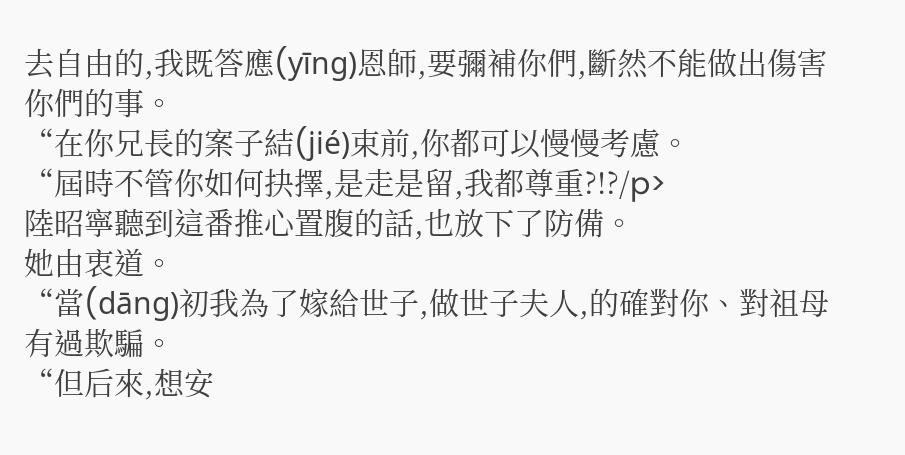去自由的,我既答應(yīng)恩師,要彌補你們,斷然不能做出傷害你們的事。
“在你兄長的案子結(jié)束前,你都可以慢慢考慮。
“屆時不管你如何抉擇,是走是留,我都尊重?!?/p>
陸昭寧聽到這番推心置腹的話,也放下了防備。
她由衷道。
“當(dāng)初我為了嫁給世子,做世子夫人,的確對你、對祖母有過欺騙。
“但后來,想安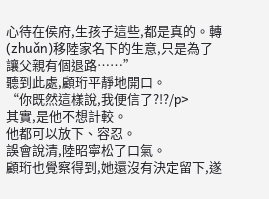心待在侯府,生孩子這些,都是真的。轉(zhuǎn)移陸家名下的生意,只是為了讓父親有個退路……”
聽到此處,顧珩平靜地開口。
“你既然這樣說,我便信了?!?/p>
其實,是他不想計較。
他都可以放下、容忍。
誤會說清,陸昭寧松了口氣。
顧珩也覺察得到,她還沒有決定留下,遂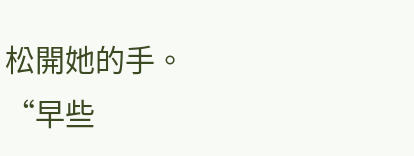松開她的手。
“早些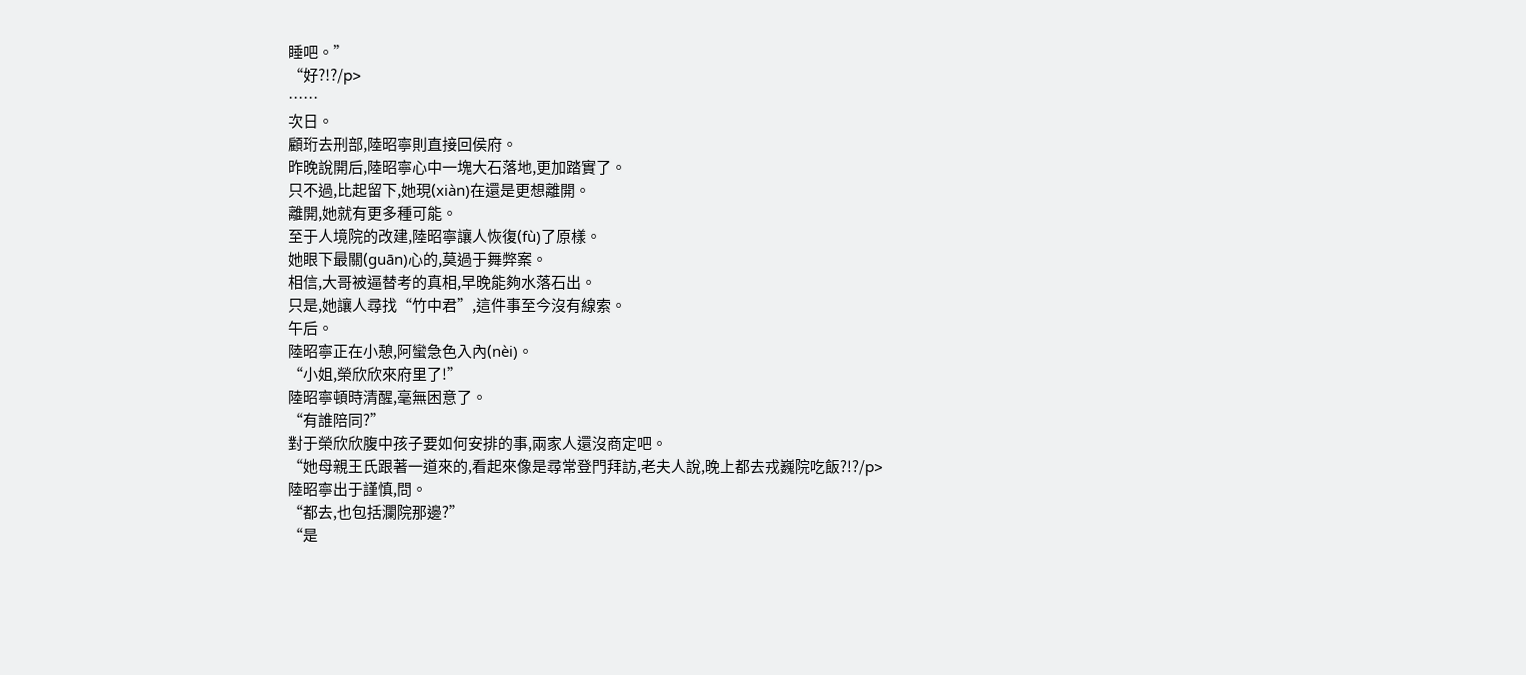睡吧。”
“好?!?/p>
……
次日。
顧珩去刑部,陸昭寧則直接回侯府。
昨晚說開后,陸昭寧心中一塊大石落地,更加踏實了。
只不過,比起留下,她現(xiàn)在還是更想離開。
離開,她就有更多種可能。
至于人境院的改建,陸昭寧讓人恢復(fù)了原樣。
她眼下最關(guān)心的,莫過于舞弊案。
相信,大哥被逼替考的真相,早晚能夠水落石出。
只是,她讓人尋找“竹中君”,這件事至今沒有線索。
午后。
陸昭寧正在小憩,阿蠻急色入內(nèi)。
“小姐,榮欣欣來府里了!”
陸昭寧頓時清醒,毫無困意了。
“有誰陪同?”
對于榮欣欣腹中孩子要如何安排的事,兩家人還沒商定吧。
“她母親王氏跟著一道來的,看起來像是尋常登門拜訪,老夫人說,晚上都去戎巍院吃飯?!?/p>
陸昭寧出于謹慎,問。
“都去,也包括瀾院那邊?”
“是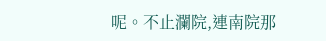呢。不止瀾院,連南院那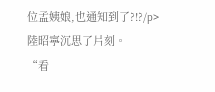位孟姨娘,也通知到了?!?/p>
陸昭寧沉思了片刻。
“看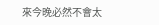來今晚必然不會太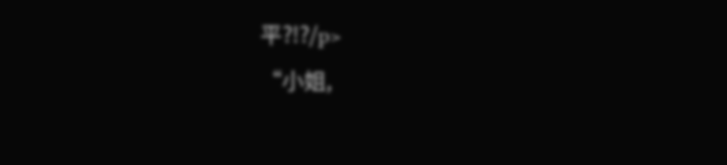平?!?/p>
“小姐,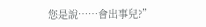您是說……會出事兒?”